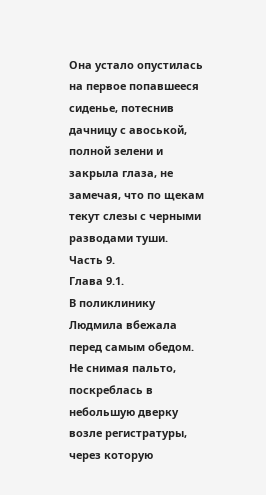Она устало опустилась на первое попавшееся сиденье, потеснив дачницу с авоськой, полной зелени и закрыла глаза, не замечая, что по щекам текут слезы с черными разводами туши.
Часть 9.
Глава 9.1.
В поликлинику Людмила вбежала перед самым обедом. Не снимая пальто, поскреблась в небольшую дверку возле регистратуры, через которую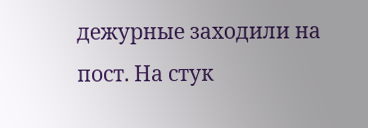дежурные заходили на пост. На стук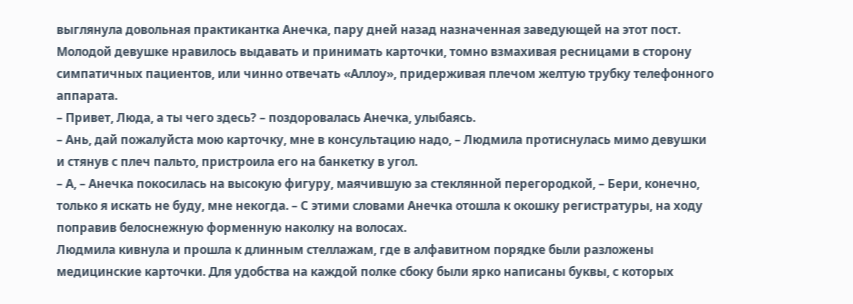выглянула довольная практикантка Анечка, пару дней назад назначенная заведующей на этот пост. Молодой девушке нравилось выдавать и принимать карточки, томно взмахивая ресницами в сторону симпатичных пациентов, или чинно отвечать «Аллоу», придерживая плечом желтую трубку телефонного аппарата.
– Привет, Люда, а ты чего здесь? – поздоровалась Анечка, улыбаясь.
– Ань, дай пожалуйста мою карточку, мне в консультацию надо, – Людмила протиснулась мимо девушки и стянув с плеч пальто, пристроила его на банкетку в угол.
– А, – Анечка покосилась на высокую фигуру, маячившую за стеклянной перегородкой, – Бери, конечно, только я искать не буду, мне некогда. – С этими словами Анечка отошла к окошку регистратуры, на ходу поправив белоснежную форменную наколку на волосах.
Людмила кивнула и прошла к длинным стеллажам, где в алфавитном порядке были разложены медицинские карточки. Для удобства на каждой полке сбоку были ярко написаны буквы, с которых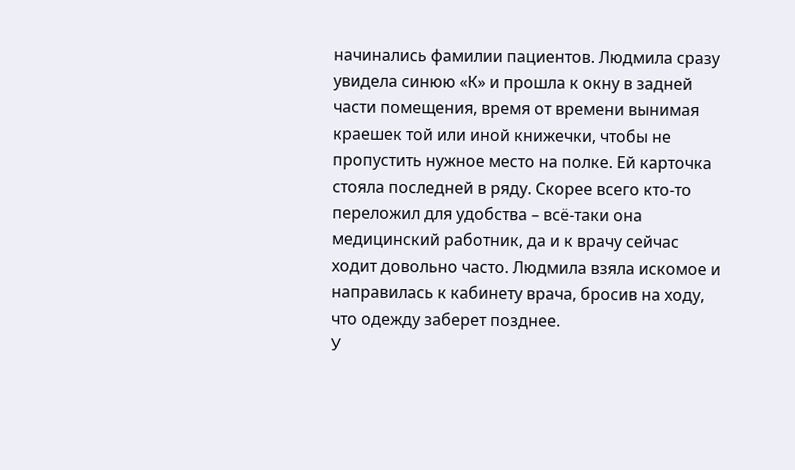начинались фамилии пациентов. Людмила сразу увидела синюю «К» и прошла к окну в задней части помещения, время от времени вынимая краешек той или иной книжечки, чтобы не пропустить нужное место на полке. Ей карточка стояла последней в ряду. Скорее всего кто-то переложил для удобства – всё-таки она медицинский работник, да и к врачу сейчас ходит довольно часто. Людмила взяла искомое и направилась к кабинету врача, бросив на ходу, что одежду заберет позднее.
У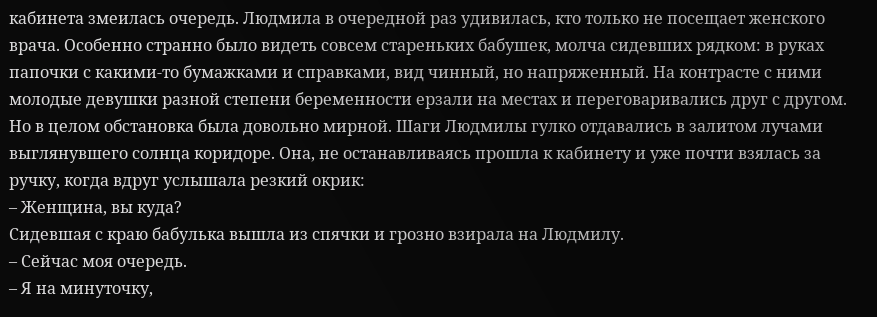кабинета змеилась очередь. Людмила в очередной раз удивилась, кто только не посещает женского врача. Особенно странно было видеть совсем стареньких бабушек, молча сидевших рядком: в руках папочки с какими-то бумажками и справками, вид чинный, но напряженный. На контрасте с ними молодые девушки разной степени беременности ерзали на местах и переговаривались друг с другом. Но в целом обстановка была довольно мирной. Шаги Людмилы гулко отдавались в залитом лучами выглянувшего солнца коридоре. Она, не останавливаясь прошла к кабинету и уже почти взялась за ручку, когда вдруг услышала резкий окрик:
– Женщина, вы куда?
Сидевшая с краю бабулька вышла из спячки и грозно взирала на Людмилу.
– Сейчас моя очередь.
– Я на минуточку,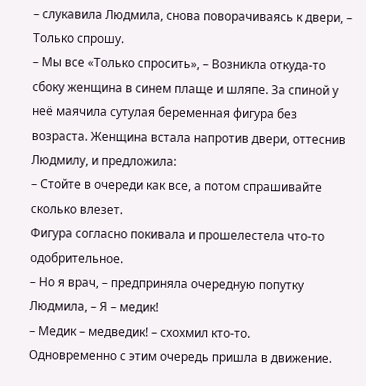– слукавила Людмила, снова поворачиваясь к двери, – Только спрошу.
– Мы все «Только спросить», – Возникла откуда-то сбоку женщина в синем плаще и шляпе. За спиной у неё маячила сутулая беременная фигура без возраста. Женщина встала напротив двери, оттеснив Людмилу, и предложила:
– Стойте в очереди как все, а потом спрашивайте сколько влезет.
Фигура согласно покивала и прошелестела что-то одобрительное.
– Но я врач, – предприняла очередную попутку Людмила, – Я – медик!
– Медик – медведик! – схохмил кто-то.
Одновременно с этим очередь пришла в движение.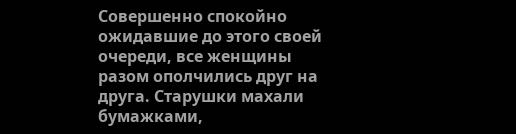Совершенно спокойно ожидавшие до этого своей очереди, все женщины разом ополчились друг на друга. Старушки махали бумажками,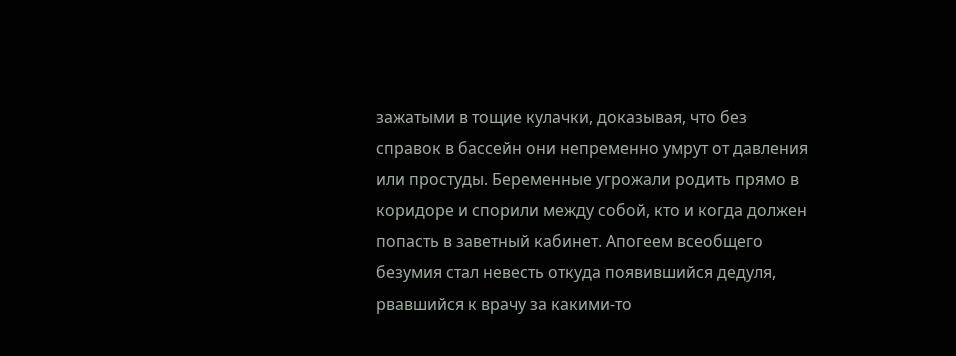зажатыми в тощие кулачки, доказывая, что без справок в бассейн они непременно умрут от давления или простуды. Беременные угрожали родить прямо в коридоре и спорили между собой, кто и когда должен попасть в заветный кабинет. Апогеем всеобщего безумия стал невесть откуда появившийся дедуля, рвавшийся к врачу за какими-то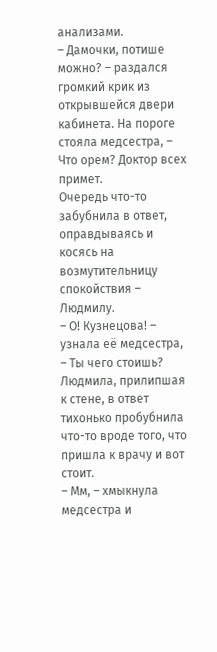анализами.
– Дамочки, потише можно? – раздался громкий крик из открывшейся двери кабинета. На пороге стояла медсестра, – Что орем? Доктор всех примет.
Очередь что-то забубнила в ответ, оправдываясь и косясь на возмутительницу спокойствия – Людмилу.
– О! Кузнецова! – узнала её медсестра, – Ты чего стоишь?
Людмила, прилипшая к стене, в ответ тихонько пробубнила что-то вроде того, что пришла к врачу и вот стоит.
– Мм, – хмыкнула медсестра и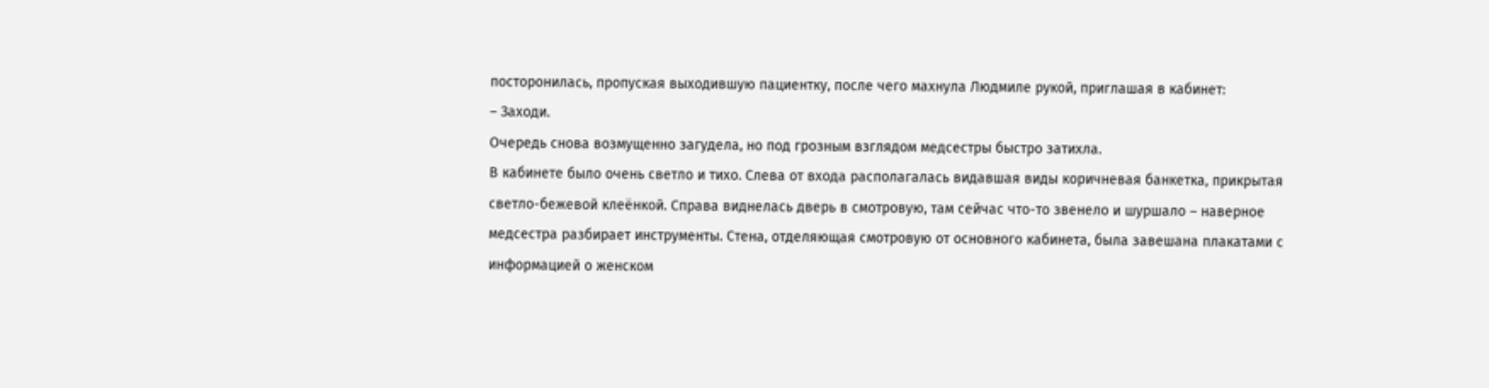посторонилась, пропуская выходившую пациентку, после чего махнула Людмиле рукой, приглашая в кабинет:
– Заходи.
Очередь снова возмущенно загудела, но под грозным взглядом медсестры быстро затихла.
В кабинете было очень светло и тихо. Слева от входа располагалась видавшая виды коричневая банкетка, прикрытая светло-бежевой клеёнкой. Справа виднелась дверь в смотровую, там сейчас что-то звенело и шуршало – наверное медсестра разбирает инструменты. Стена, отделяющая смотровую от основного кабинета, была завешана плакатами с информацией о женском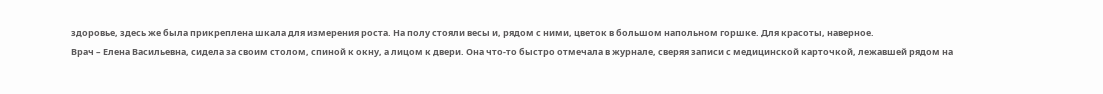здоровье, здесь же была прикреплена шкала для измерения роста. На полу стояли весы и, рядом с ними, цветок в большом напольном горшке. Для красоты, наверное.
Врач – Елена Васильевна, сидела за своим столом, спиной к окну, а лицом к двери. Она что-то быстро отмечала в журнале, сверяя записи с медицинской карточкой, лежавшей рядом на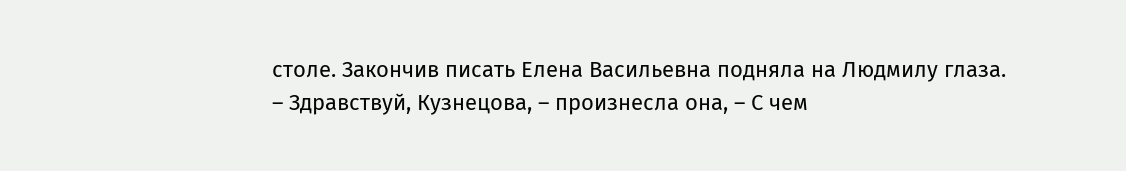столе. Закончив писать Елена Васильевна подняла на Людмилу глаза.
– Здравствуй, Кузнецова, – произнесла она, – С чем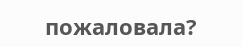пожаловала?